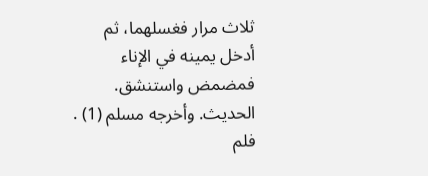ثلاث مرار فغسلهما، ثم أدخل يمينه في الإناء فمضمض واستنشق. الحديث. وأخرجه مسلم (1) .
فلم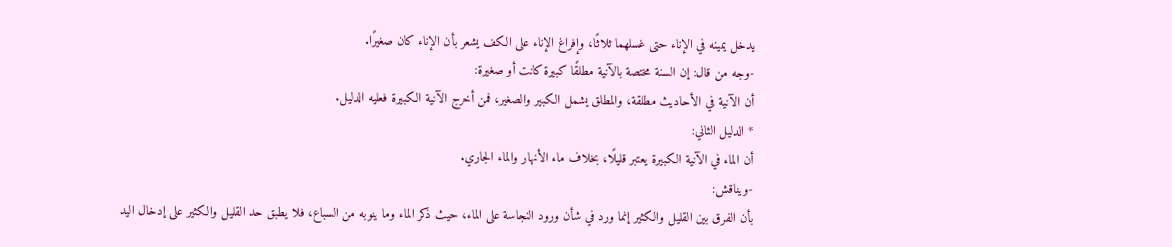يدخل يمينه في الإناء حتى غسلهما ثلاثًا، وإفراغ الإناء على الكف يشعر بأن الإناء كان صغيرًا.
-وجه من قال: إن السنة مختصة بالآنية مطلقًا كبيرة كانت أو صغيرة:
أن الآنية في الأحاديث مطلقة، والمطلق يشمل الكبير والصغير، فمن أخرج الآنية الكبيرة فعليه الدليل.
* الدليل الثاني:
أن الماء في الآنية الكبيرة يعتبر قليلًا، بخلاف ماء الأنهار والماء الجاري.
-ويناقش:
بأن الفرق بين القليل والكثير إنما ورد في شأن ورود النجاسة على الماء، حيث ذكر الماء وما ينوبه من السباع، فلا يطبق حد القليل والكثير على إدخال اليد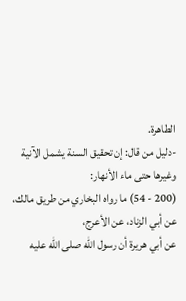الطاهرة.
-دليل من قال: إن تحقيق السنة يشمل الآنية وغيرها حتى ماء الأنهار:
(200 - 54) ما رواه البخاري من طريق مالك، عن أبي الزناد، عن الأعرج،
عن أبي هريرة أن رسول الله صلى الله عليه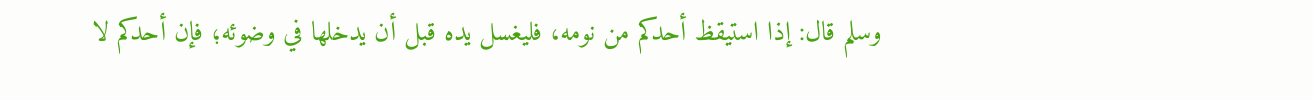وسلم قال: إذا استيقظ أحدكم من نومه، فليغسل يده قبل أن يدخلها في وضوئه؛ فإن أحدكم لا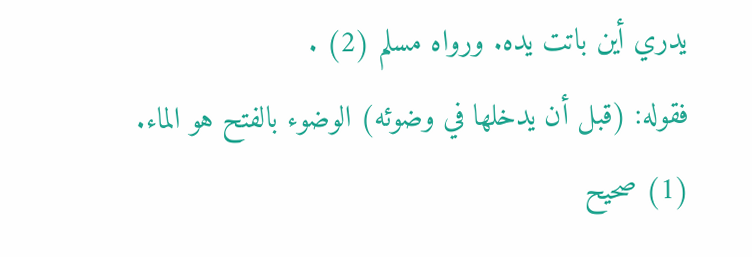يدري أين باتت يده. ورواه مسلم (2) .
فقوله: (قبل أن يدخلها في وضوئه) الوضوء بالفتح هو الماء.
(1) صحيح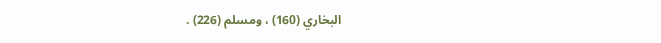البخاري (160) ، ومسلم (226) .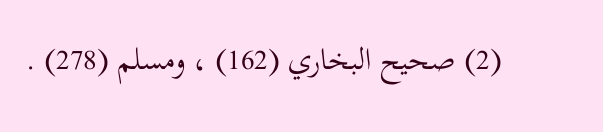(2) صحيح البخاري (162) ، ومسلم (278) .